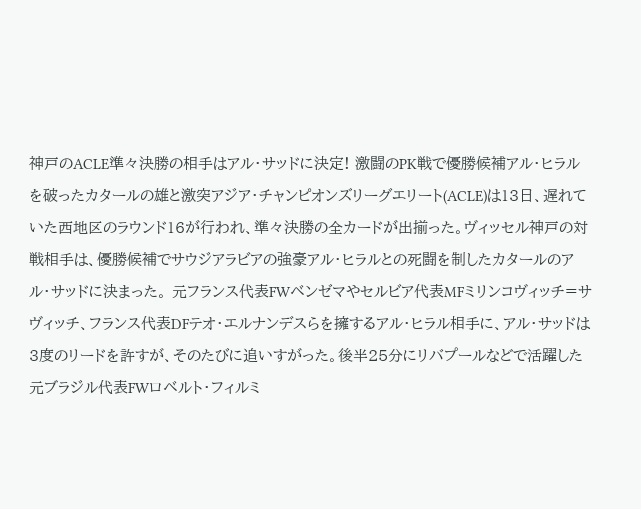神戸のACLE準々決勝の相手はアル・サッドに決定! 激闘のPK戦で優勝候補アル・ヒラルを破ったカタールの雄と激突アジア・チャンピオンズリーグエリート(ACLE)は13日、遅れていた西地区のラウンド16が行われ、準々決勝の全カードが出揃った。ヴィッセル神戸の対戦相手は、優勝候補でサウジアラビアの強豪アル・ヒラルとの死闘を制したカタールのアル・サッドに決まった。 元フランス代表FWベンゼマやセルビア代表MFミリンコヴィッチ=サヴィッチ、フランス代表DFテオ・エルナンデスらを擁するアル・ヒラル相手に、アル・サッドは3度のリードを許すが、そのたびに追いすがった。後半25分にリバプールなどで活躍した元ブラジル代表FWロベルト・フィルミ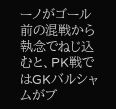ーノがゴール前の混戦から執念でねじ込むと、PK戦ではGKバルシャムがブ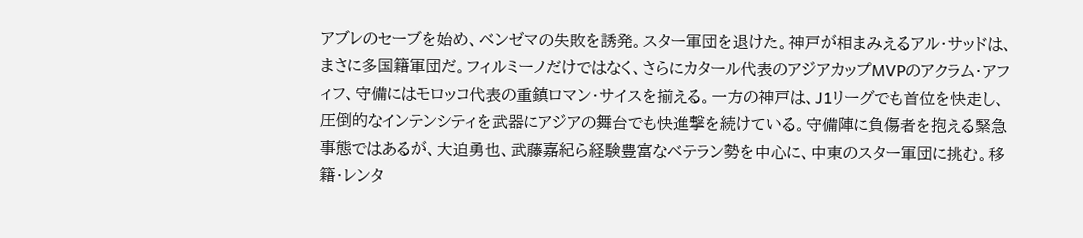アブレのセーブを始め、ベンゼマの失敗を誘発。スター軍団を退けた。神戸が相まみえるアル・サッドは、まさに多国籍軍団だ。フィルミーノだけではなく、さらにカタール代表のアジアカップMVPのアクラム・アフィフ、守備にはモロッコ代表の重鎮ロマン・サイスを揃える。一方の神戸は、J1リーグでも首位を快走し、圧倒的なインテンシティを武器にアジアの舞台でも快進撃を続けている。守備陣に負傷者を抱える緊急事態ではあるが、大迫勇也、武藤嘉紀ら経験豊富なベテラン勢を中心に、中東のスター軍団に挑む。移籍・レンタ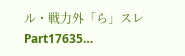ル・戦力外「ら」スレ Part17635…